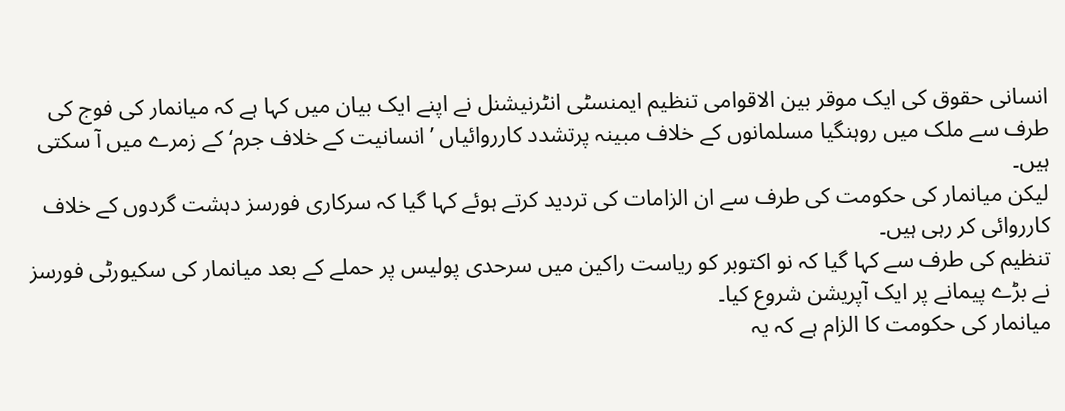انسانی حقوق کی ایک موقر بین الاقوامی تنظیم ایمنسٹی انٹرنیشنل نے اپنے ایک بیان میں کہا ہے کہ میانمار کی فوج کی طرف سے ملک میں روہنگیا مسلمانوں کے خلاف مبینہ پرتشدد کارروائیاں ’انسانیت کے خلاف جرم‘ کے زمرے میں آ سکتی ہیں۔
لیکن میانمار کی حکومت کی طرف سے ان الزامات کی تردید کرتے ہوئے کہا گیا کہ سرکاری فورسز دہشت گردوں کے خلاف کارروائی کر رہی ہیں۔
تنظیم کی طرف سے کہا گیا کہ نو اکتوبر کو ریاست راکین میں سرحدی پولیس پر حملے کے بعد میانمار کی سکیورٹی فورسز نے بڑے پیمانے پر ایک آپریشن شروع کیا۔
میانمار کی حکومت کا الزام ہے کہ یہ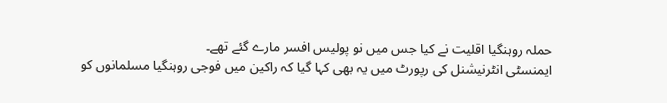حملہ روہنگیا اقلیت نے کیا جس میں نو پولیس افسر مارے گئے تھے۔
ایمنسٹی انٹرنیشنل کی رپورٹ میں یہ بھی کہا گیا کہ راکین میں فوجی روہنگیا مسلمانوں کو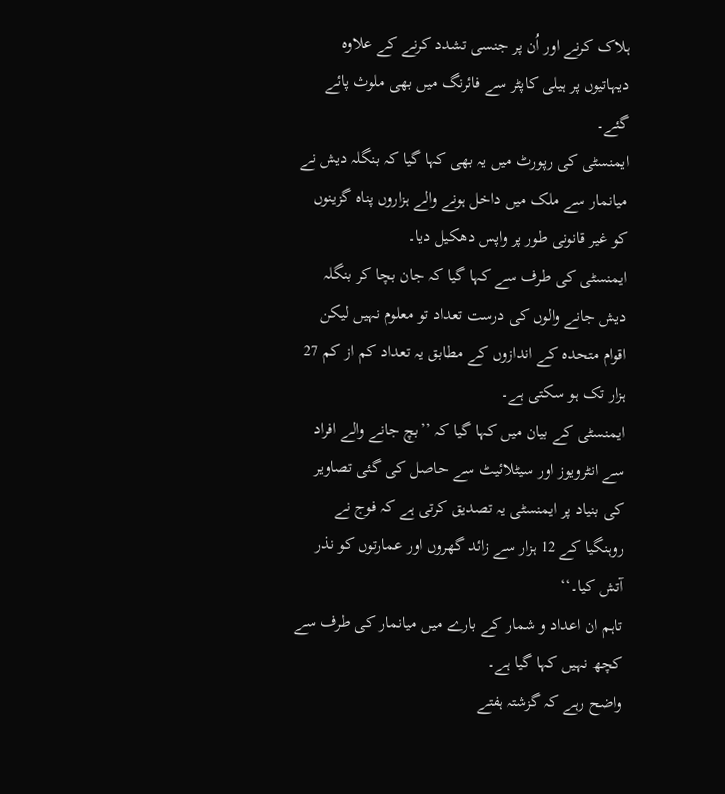ہلاک کرنے اور اُن پر جنسی تشدد کرنے کے علاوہ دیہاتیوں پر ہیلی کاپٹر سے فائرنگ میں بھی ملوث پائے گئے۔
ایمنسٹی کی رپورٹ میں یہ بھی کہا گیا کہ بنگلہ دیش نے میانمار سے ملک میں داخل ہونے والے ہزاروں پناہ گزینوں کو غیر قانونی طور پر واپس دھکیل دیا۔
ایمنسٹی کی طرف سے کہا گیا کہ جان بچا کر بنگلہ دیش جانے والوں کی درست تعداد تو معلوم نہیں لیکن اقوام متحدہ کے اندازوں کے مطابق یہ تعداد کم از کم 27 ہزار تک ہو سکتی ہے۔
ایمنسٹی کے بیان میں کہا گیا کہ ’’بچ جانے والے افراد سے انٹرویوز اور سیٹلائیٹ سے حاصل کی گئی تصاویر کی بنیاد پر ایمنسٹی یہ تصدیق کرتی ہے کہ فوج نے روہنگیا کے 12 ہزار سے زائد گھروں اور عمارتوں کو نذر آتش کیا۔‘‘
تاہم ان اعداد و شمار کے بارے میں میانمار کی طرف سے کچھ نہیں کہا گیا ہے۔
واضح رہے کہ گزشتہ ہفتے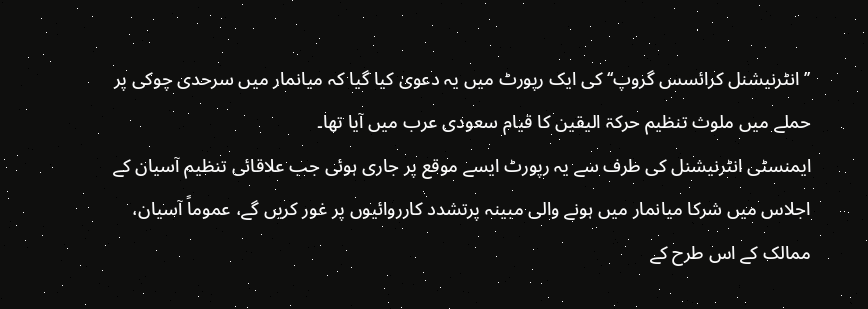’’انٹرنیشنل کرائسس گروپ‘‘ کی ایک رپورٹ میں یہ دعویٰ کیا گیا کہ میانمار میں سرحدی چوکی پر حملے میں ملوث تنظیم حرکۃ الیقین کا قیام سعودی عرب میں آیا تھا۔
ایمنسٹی انٹرنیشنل کی طرف سے یہ رپورٹ ایسے موقع پر جاری ہوئی جب علاقائی تنظیم آسیان کے اجلاس میں شرکا میانمار میں ہونے والی مبینہ پرتشدد کارروائیوں پر غور کریں گے، عموماً آسیان، ممالک کے اس طرح کے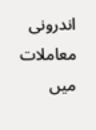اندرونی معاملات میں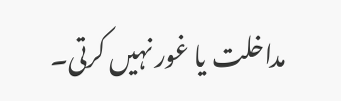مداخلت یا غور نہیں کرتی۔